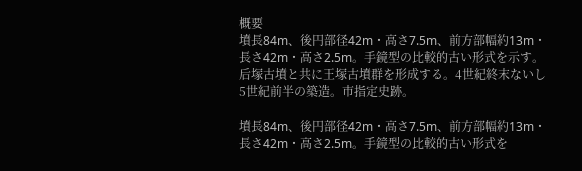概要
墳長84m、後円部径42m・高さ7.5m、前方部幅約13m・長さ42m・高さ2.5m。手鏡型の比較的古い形式を示す。后塚古墳と共に王塚古墳群を形成する。4世紀終末ないし5世紀前半の築造。市指定史跡。

墳長84m、後円部径42m・高さ7.5m、前方部幅約13m・長さ42m・高さ2.5m。手鏡型の比較的古い形式を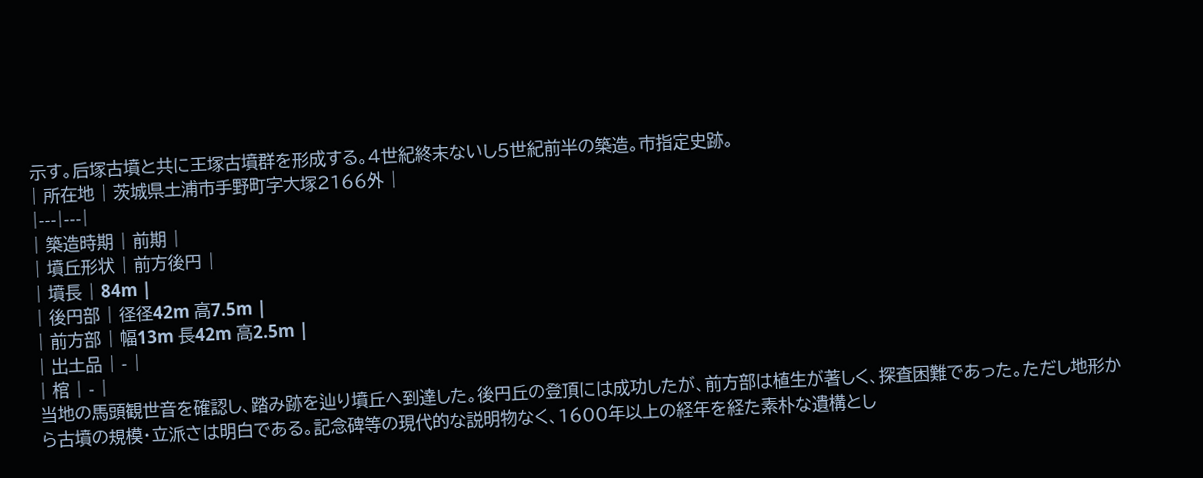示す。后塚古墳と共に王塚古墳群を形成する。4世紀終末ないし5世紀前半の築造。市指定史跡。
| 所在地 | 茨城県土浦市手野町字大塚2166外 |
|---|---|
| 築造時期 | 前期 |
| 墳丘形状 | 前方後円 |
| 墳長 | 84m |
| 後円部 | 径径42m 高7.5m |
| 前方部 | 幅13m 長42m 高2.5m |
| 出土品 | - |
| 棺 | - |
当地の馬頭観世音を確認し、踏み跡を辿り墳丘へ到達した。後円丘の登頂には成功したが、前方部は植生が著しく、探査困難であった。ただし地形から古墳の規模・立派さは明白である。記念碑等の現代的な説明物なく、1600年以上の経年を経た素朴な遺構とし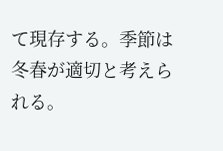て現存する。季節は冬春が適切と考えられる。